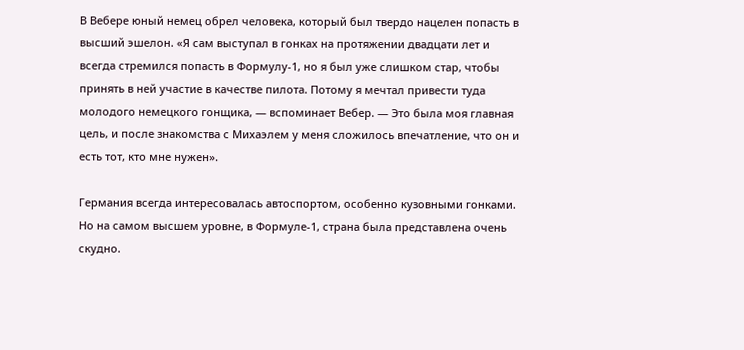В Вебере юный немец обрел человека, который был твердо нацелен попасть в высший эшелон. «Я сам выступал в гонках на протяжении двадцати лет и всегда стремился попасть в Формулу-1, но я был уже слишком стар, чтобы принять в ней участие в качестве пилота. Потому я мечтал привести туда молодого немецкого гонщика, — вспоминает Вебер. — Это была моя главная цель, и после знакомства с Михаэлем у меня сложилось впечатление, что он и есть тот, кто мне нужен».

Германия всегда интересовалась автоспортом, особенно кузовными гонками. Но на самом высшем уровне, в Формуле-1, страна была представлена очень скудно.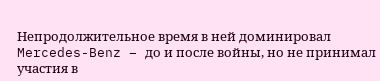Непродолжительное время в ней доминировал Mercedes-Benz – до и после войны, но не принимал участия в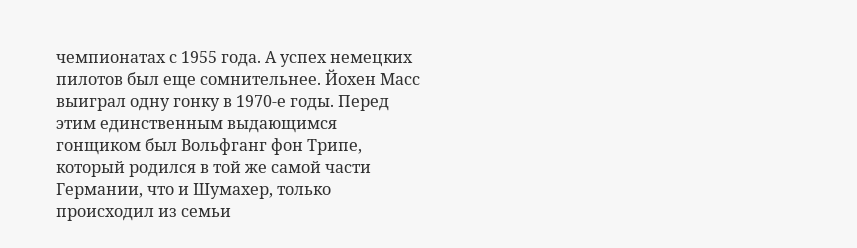чемпионатах с 1955 года. А успех немецких пилотов был еще сомнительнее. Йохен Масс выиграл одну гонку в 1970-е годы. Перед этим единственным выдающимся гонщиком был Вольфганг фон Трипе, который родился в той же самой части Германии, что и Шумахер, только происходил из семьи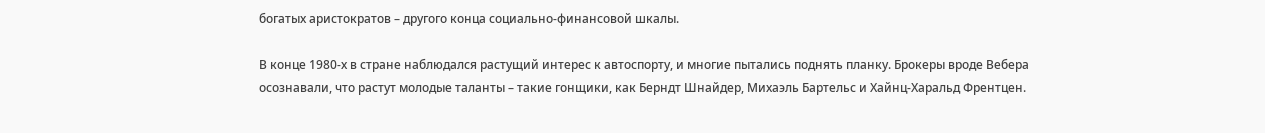богатых аристократов – другого конца социально-финансовой шкалы.

В конце 1980-х в стране наблюдался растущий интерес к автоспорту, и многие пытались поднять планку. Брокеры вроде Вебера осознавали, что растут молодые таланты – такие гонщики, как Берндт Шнайдер, Михаэль Бартельс и Хайнц-Харальд Френтцен.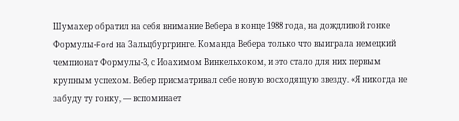Шумахер обратил на себя внимание Вебера в конце 1988 года, на дождливой гонке Формулы-Ford на Зальцбургринге. Команда Вебера только что выиграла немецкий чемпионат Формулы-3, с Иоахимом Винкельхоком, и это стало для них первым крупным успехом. Вебер присматривал себе новую восходящую звезду. «Я никогда не забуду ту гонку, — вспоминает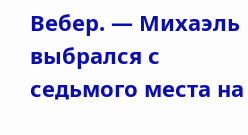Вебер. — Михаэль выбрался с седьмого места на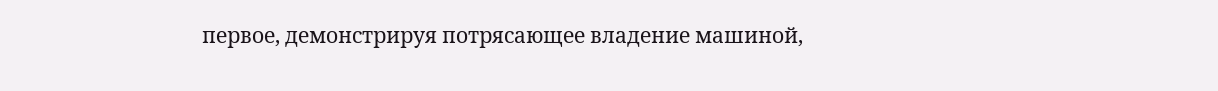первое, демонстрируя потрясающее владение машиной,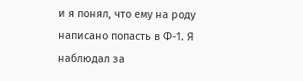и я понял, что ему на роду написано попасть в Ф-1. Я наблюдал за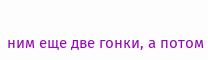ним еще две гонки, а потом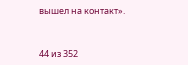вышел на контакт».



44 из 352